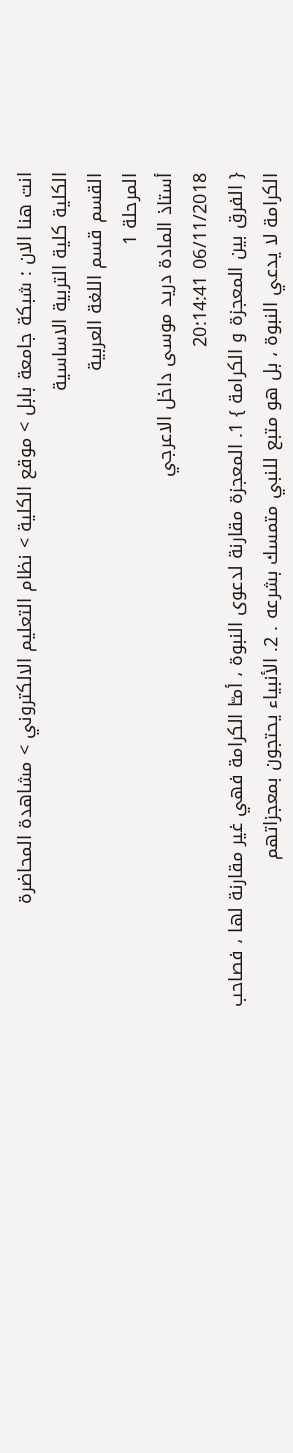انت هنا الان : شبكة جامعة بابل > موقع الكلية > نظام التعليم الالكتروني > مشاهدة المحاضرة
الكلية كلية التربية الاساسية
القسم قسم اللغة العربية
المرحلة 1
أستاذ المادة دريد موسى داخل الاعرجي
06/11/2018 20:14:41
{ الفرق بين المعجزة و الكرامة } 1. المعجزة مقارنة لدعوى النبوة ، أمـّا الكرامة فهي غير مقارنة لها ، فصاحب الكرامة لا يدعي النبوة ، بل هو متبع للنبي متمسك بشرعه . 2. الأنبياء يحتجون بمعجزاتهم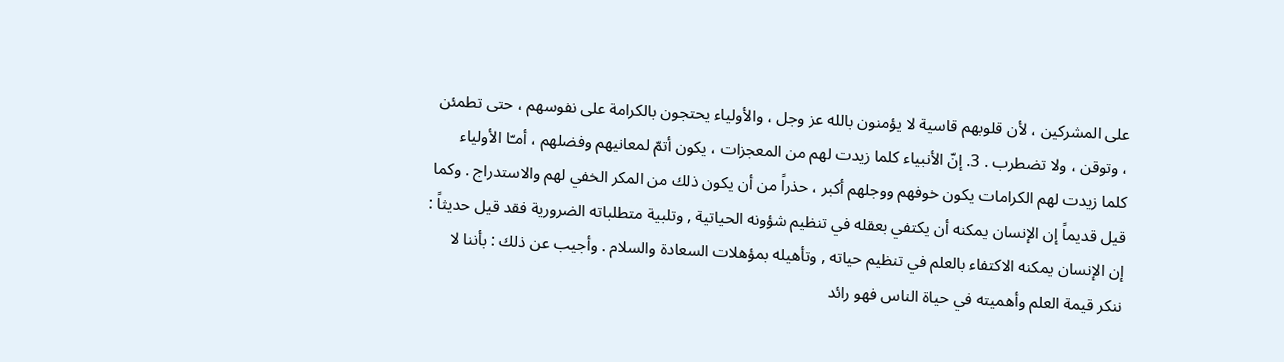على المشركين ، لأن قلوبهم قاسية لا يؤمنون بالله عز وجل ، والأولياء يحتجون بالكرامة على نفوسهم ، حتى تطمئن ، وتوقن ، ولا تضطرب . 3. إنّ الأنبياء كلما زيدت لهم من المعجزات ، يكون أتمّ لمعانيهم وفضلهم ، أمـّا الأولياء كلما زيدت لهم الكرامات يكون خوفهم ووجلهم أكبر ، حذراً من أن يكون ذلك من المكر الخفي لهم والاستدراج . وكما قيل قديماً إن الإنسان يمكنه أن يكتفي بعقله في تنظيم شؤونه الحياتية , وتلبية متطلباته الضرورية فقد قيل حديثاً : إن الإنسان يمكنه الاكتفاء بالعلم في تنظيم حياته , وتأهيله بمؤهلات السعادة والسلام . وأجيب عن ذلك : بأننا لا ننكر قيمة العلم وأهميته في حياة الناس فهو رائد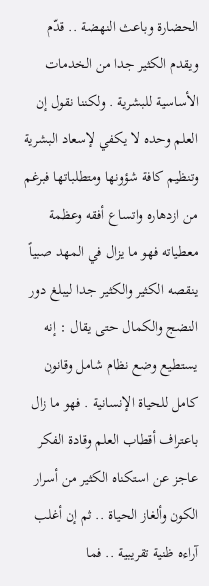الحضارة وباعث النهضة .. قدّم ويقدم الكثير جدا من الخدمات الأساسية للبشرية . ولكننا نقول إن العلم وحده لا يكفي لإسعاد البشرية وتنظيم كافة شؤونها ومتطلباتها فبرغم من ازدهاره واتساع أفقه وعظمة معطياته فهو ما يزال في المهد صبياً ينقصه الكثير والكثير جدا ليبلغ دور النضج والكمال حتى يقال : إنه يستطيع وضع نظام شامل وقانون كامل للحياة الإنسانية . فهو ما زال باعتراف أقطاب العلم وقادة الفكر عاجز عن استكناه الكثير من أسرار الكون وألغاز الحياة .. ثم إن أغلب آراءه ظنية تقريبية .. فما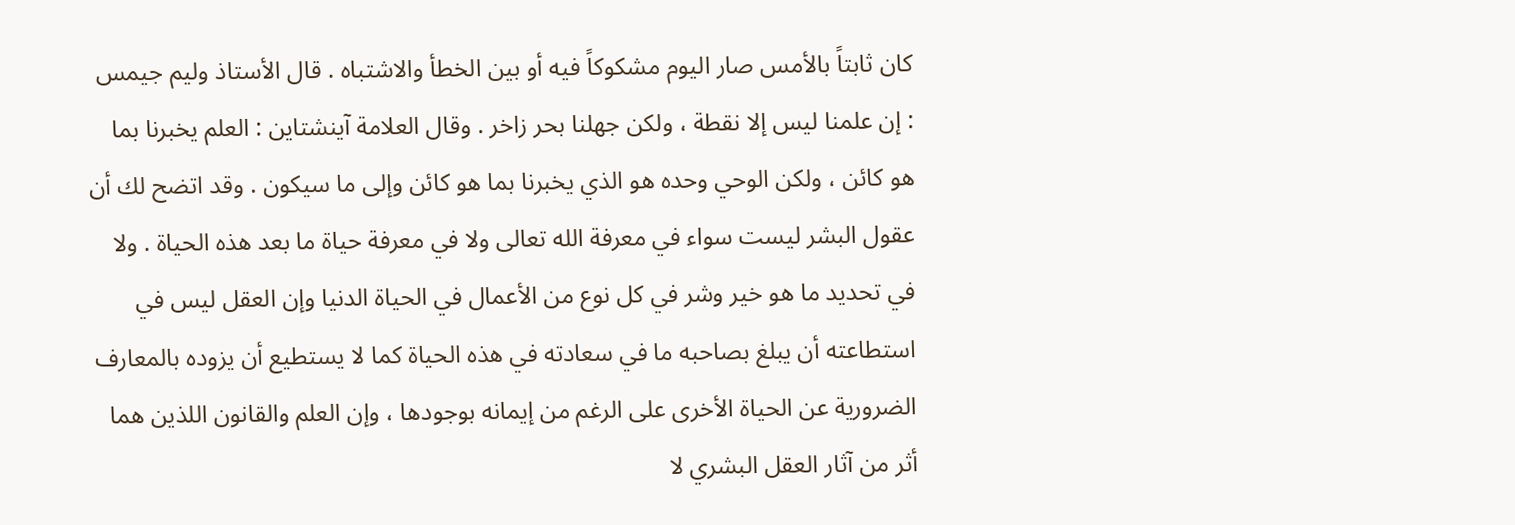كان ثابتاً بالأمس صار اليوم مشكوكاً فيه أو بين الخطأ والاشتباه . قال الأستاذ وليم جيمس : إن علمنا ليس إلا نقطة ، ولكن جهلنا بحر زاخر . وقال العلامة آينشتاين : العلم يخبرنا بما هو كائن ، ولكن الوحي وحده هو الذي يخبرنا بما هو كائن وإلى ما سيكون . وقد اتضح لك أن عقول البشر ليست سواء في معرفة الله تعالى ولا في معرفة حياة ما بعد هذه الحياة . ولا في تحديد ما هو خير وشر في كل نوع من الأعمال في الحياة الدنيا وإن العقل ليس في استطاعته أن يبلغ بصاحبه ما في سعادته في هذه الحياة كما لا يستطيع أن يزوده بالمعارف الضرورية عن الحياة الأخرى على الرغم من إيمانه بوجودها ، وإن العلم والقانون اللذين هما أثر من آثار العقل البشري لا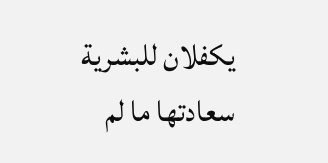يكفلان للبشرية سعادتها ما لم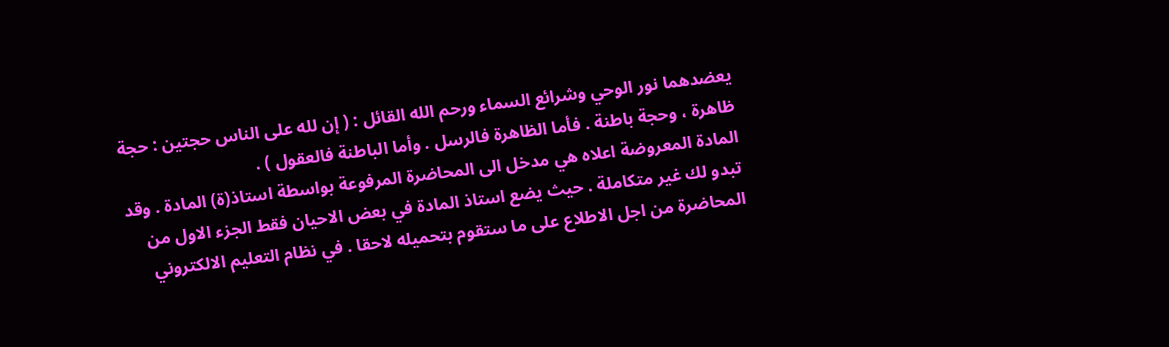يعضدهما نور الوحي وشرائع السماء ورحم الله القائل : ( إن لله على الناس حجتين : حجة ظاهرة ، وحجة باطنة . فأما الظاهرة فالرسل . وأما الباطنة فالعقول ) .
المادة المعروضة اعلاه هي مدخل الى المحاضرة المرفوعة بواسطة استاذ(ة) المادة . وقد تبدو لك غير متكاملة . حيث يضع استاذ المادة في بعض الاحيان فقط الجزء الاول من المحاضرة من اجل الاطلاع على ما ستقوم بتحميله لاحقا . في نظام التعليم الالكتروني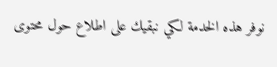نوفر هذه الخدمة لكي نبقيك على اطلاع حول محتوى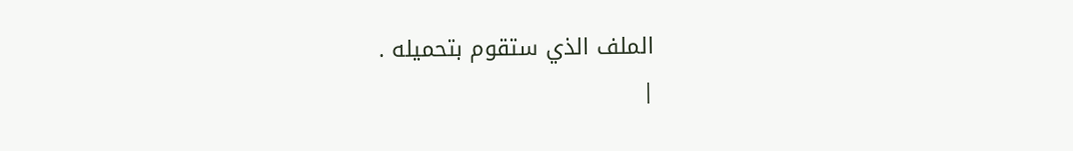الملف الذي ستقوم بتحميله .
|